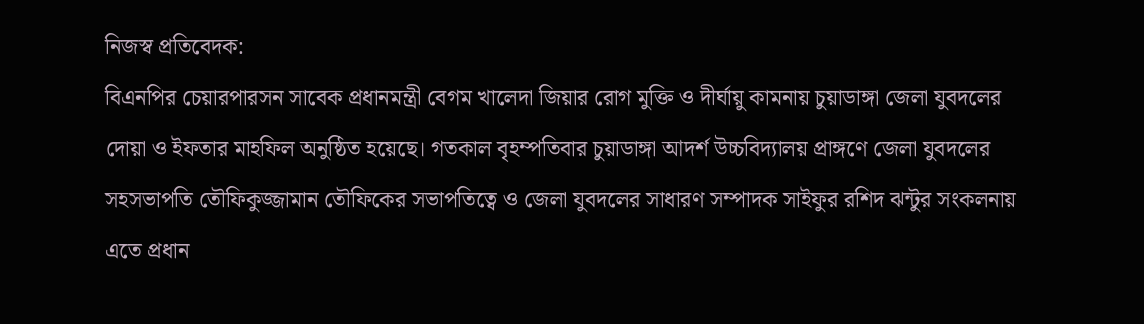নিজস্ব প্রতিবেদক:
বিএনপির চেয়ারপারসন সাবেক প্রধানমন্ত্রী বেগম খালেদা জিয়ার রোগ মুক্তি ও দীর্ঘায়ু কামনায় চুয়াডাঙ্গা জেলা যুবদলের দোয়া ও ইফতার মাহফিল অনুষ্ঠিত হয়েছে। গতকাল বৃহম্পতিবার চুয়াডাঙ্গা আদর্শ উচ্চবিদ্যালয় প্রাঙ্গণে জেলা যুবদলের সহসভাপতি তৌফিকুজ্জামান তৌফিকের সভাপতিত্বে ও জেলা যুবদলের সাধারণ সম্পাদক সাইফুর রশিদ ঝন্টুর সংকলনায় এতে প্রধান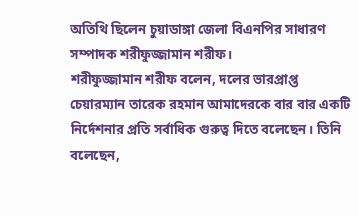অতিথি ছিলেন চুয়াডাঙ্গা জেলা বিএনপির সাধারণ সম্পাদক শরীফুজ্জামান শরীফ।
শরীফুজ্জামান শরীফ বলেন, দলের ভারপ্রাপ্ত চেয়ারম্যান তারেক রহমান আমাদেরকে বার বার একটি নির্দেশনার প্রতি সর্বাধিক গুরুত্ব দিতে বলেছেন। তিনি বলেছেন,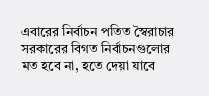এবারের নির্বাচন পতিত স্বৈরাচার সরকারের বিগত নির্বাচনগুলোর মত হবে না, হতে দেয়া যাবে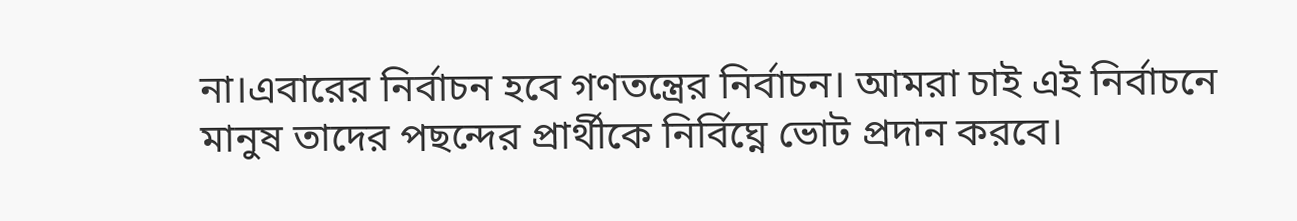না।এবারের নির্বাচন হবে গণতন্ত্রের নির্বাচন। আমরা চাই এই নির্বাচনে মানুষ তাদের পছন্দের প্রার্থীকে নির্বিঘ্নে ভোট প্রদান করবে।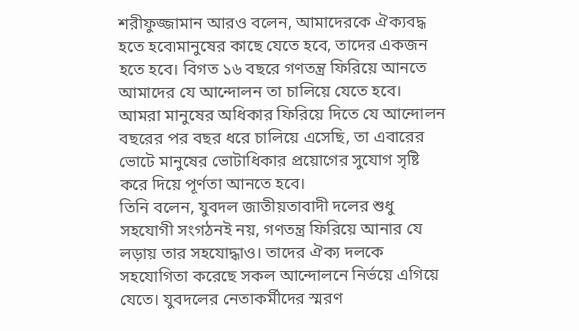শরীফুজ্জামান আরও বলেন, আমাদেরকে ঐক্যবদ্ধ হতে হবে৷মানুষের কাছে যেতে হবে, তাদের একজন হতে হবে। বিগত ১৬ বছরে গণতন্ত্র ফিরিয়ে আনতে আমাদের যে আন্দোলন তা চালিয়ে যেতে হবে। আমরা মানুষের অধিকার ফিরিয়ে দিতে যে আন্দোলন বছরের পর বছর ধরে চালিয়ে এসেছি, তা এবারের ভোটে মানুষের ভোটাধিকার প্রয়োগের সুযোগ সৃষ্টি করে দিয়ে পূর্ণতা আনতে হবে।
তিনি বলেন, যুবদল জাতীয়তাবাদী দলের শুধু সহযোগী সংগঠনই নয়, গণতন্ত্র ফিরিয়ে আনার যে লড়ায় তার সহযোদ্ধাও। তাদের ঐক্য দলকে সহযোগিতা করেছে সকল আন্দোলনে নির্ভয়ে এগিয়ে যেতে। যুবদলের নেতাকর্মীদের স্মরণ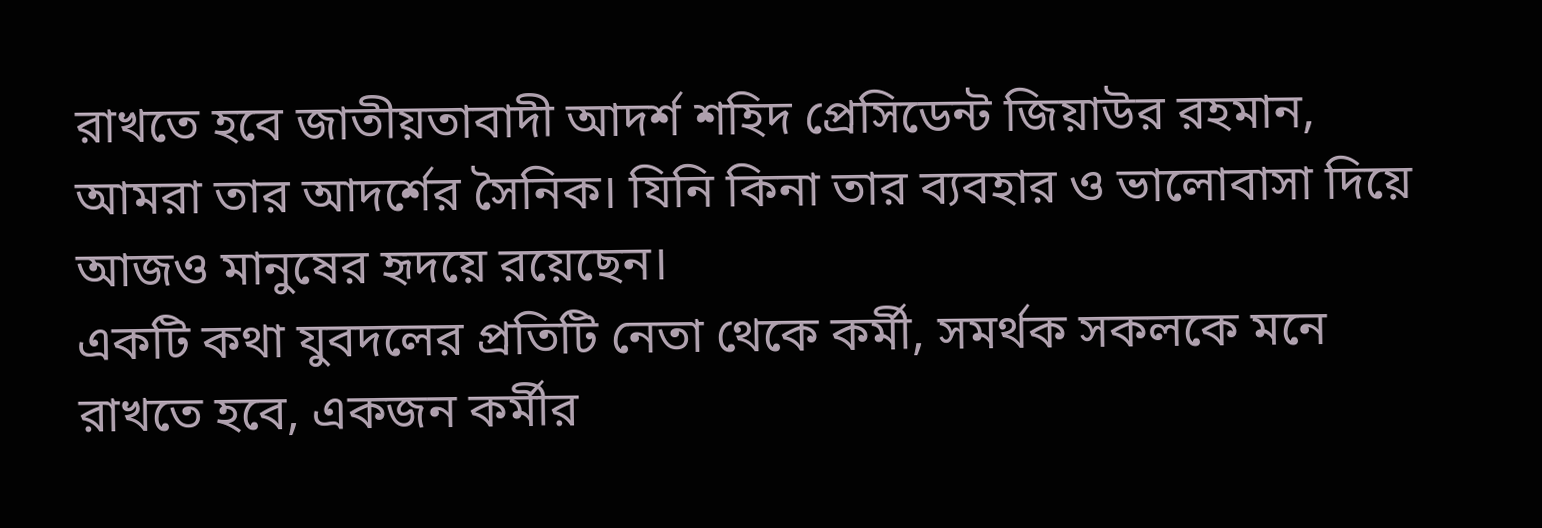রাখতে হবে জাতীয়তাবাদী আদর্শ শহিদ প্রেসিডেন্ট জিয়াউর রহমান, আমরা তার আদর্শের সৈনিক। যিনি কিনা তার ব্যবহার ও ভালোবাসা দিয়ে আজও মানুষের হৃদয়ে রয়েছেন।
একটি কথা যুবদলের প্রতিটি নেতা থেকে কর্মী, সমর্থক সকলকে মনে রাখতে হবে, একজন কর্মীর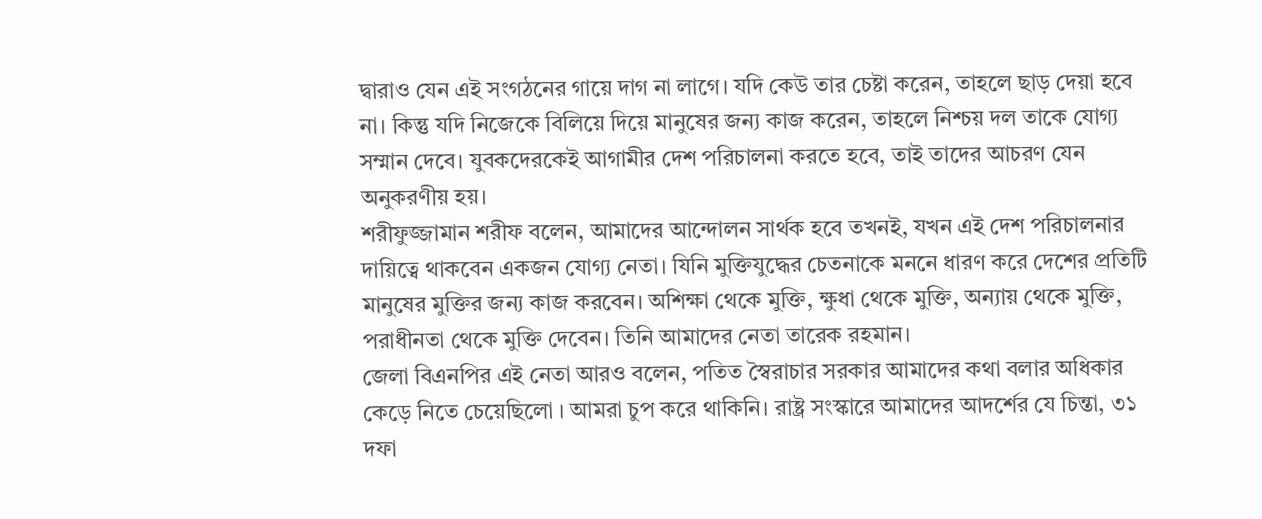দ্বারাও যেন এই সংগঠনের গায়ে দাগ না লাগে। যদি কেউ তার চেষ্টা করেন, তাহলে ছাড় দেয়া হবে না। কিন্তু যদি নিজেকে বিলিয়ে দিয়ে মানুষের জন্য কাজ করেন, তাহলে নিশ্চয় দল তাকে যোগ্য সম্মান দেবে। যুবকদেরকেই আগামীর দেশ পরিচালনা করতে হবে, তাই তাদের আচরণ যেন অনুকরণীয় হয়।
শরীফুজ্জামান শরীফ বলেন, আমাদের আন্দোলন সার্থক হবে তখনই, যখন এই দেশ পরিচালনার দায়িত্বে থাকবেন একজন যোগ্য নেতা। যিনি মুক্তিযুদ্ধের চেতনাকে মননে ধারণ করে দেশের প্রতিটি মানুষের মুক্তির জন্য কাজ করবেন। অশিক্ষা থেকে মুক্তি, ক্ষুধা থেকে মুক্তি, অন্যায় থেকে মুক্তি, পরাধীনতা থেকে মুক্তি দেবেন। তিনি আমাদের নেতা তারেক রহমান।
জেলা বিএনপির এই নেতা আরও বলেন, পতিত স্বৈরাচার সরকার আমাদের কথা বলার অধিকার কেড়ে নিতে চেয়েছিলো । আমরা চুপ করে থাকিনি। রাষ্ট্র সংস্কারে আমাদের আদর্শের যে চিন্তা, ৩১ দফা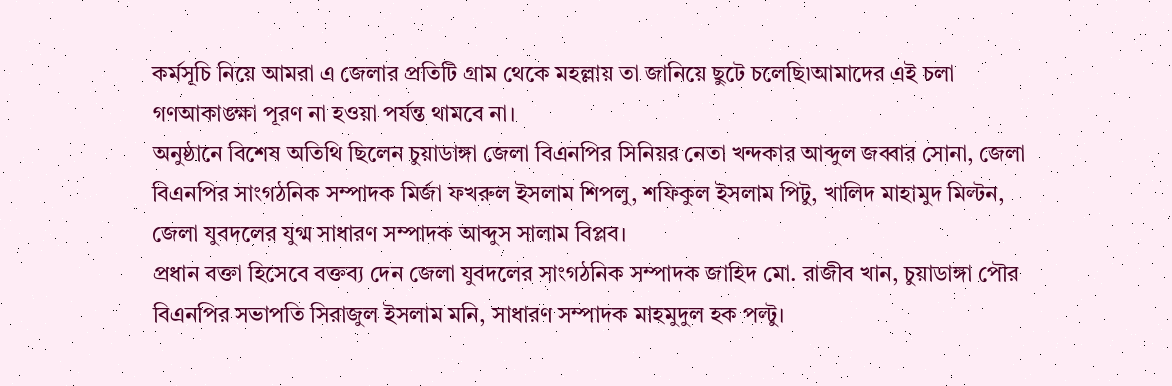কর্মসূচি নিয়ে আমরা এ জেলার প্রতিটি গ্রাম থেকে মহল্লায় তা জানিয়ে ছুটে চলেছি৷আমাদের এই চলা গণআকাঙ্ক্ষা পূরণ না হওয়া পর্যন্ত থামবে না।
অনুষ্ঠানে বিশেষ অতিথি ছিলেন চুয়াডাঙ্গা জেলা বিএনপির সিনিয়র নেতা খন্দকার আব্দুল জব্বার সোনা, জেলা বিএনপির সাংগঠনিক সম্পাদক মির্জা ফখরুল ইসলাম শিপলু, শফিকুল ইসলাম পিটু, খালিদ মাহামুদ মিল্টন, জেলা যুবদলের যুগ্ম সাধারণ সম্পাদক আব্দুস সালাম বিপ্লব।
প্রধান বক্তা হিসেবে বক্তব্য দেন জেলা যুবদলের সাংগঠনিক সম্পাদক জাহিদ মো. রাজীব খান, চুয়াডাঙ্গা পৌর বিএনপির সভাপতি সিরাজুল ইসলাম মনি, সাধারণ সম্পাদক মাহমুদুল হক পল্টু।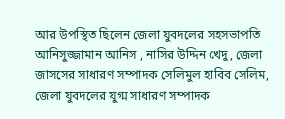আর উপস্থিত ছিলেন জেলা যুবদলের সহসভাপতি আনিসুজ্জামান আনিস , নাসির উদ্দিন খেদু, জেলা জাসসের সাধারণ সম্পাদক সেলিমুল হাবিব সেলিম, জেলা যুবদলের যুগ্ম সাধারণ সম্পাদক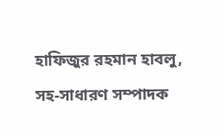হাফিজুর রহমান হাবলু, সহ-সাধারণ সম্পাদক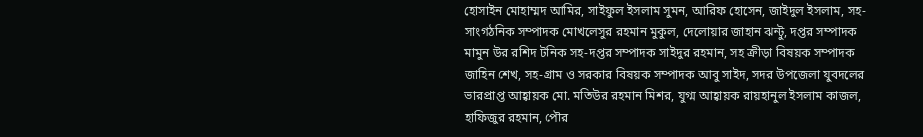হোসাইন মোহাম্মদ আমির, সাইফুল ইসলাম সুমন, আরিফ হোসেন, জাইদুল ইসলাম, সহ-সাংগঠনিক সম্পাদক মোখলেসুর রহমান মুকুল, দেলোয়ার জাহান ঝন্টু, দপ্তর সম্পাদক মামুন উর রশিদ টনিক সহ-দপ্তর সম্পাদক সাইদুর রহমান, সহ ক্রীড়া বিষয়ক সম্পাদক জাহিন শেখ, সহ-গ্রাম ও সরকার বিষয়ক সম্পাদক আবু সাইদ, সদর উপজেলা যুবদলের ভারপ্রাপ্ত আহ্বায়ক মো. মতিউর রহমান মিশর, যুগ্ম আহ্বায়ক রায়হানুল ইসলাম কাজল, হাফিজুর রহমান, পৌর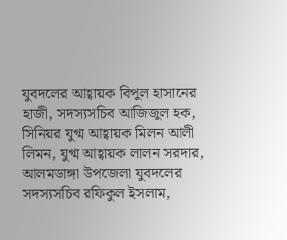যুবদলের আহ্বায়ক বিপুল হাসানের হাজী, সদস্যসচিব আজিজুল হক, সিনিয়র যুগ্ম আহ্বায়ক মিলন আলী লিমন, যুগ্ম আহ্বায়ক লালন সরদার, আলমডাঙ্গা উপজেলা যুবদলের সদস্যসচিব রফিকুল ইসলাম,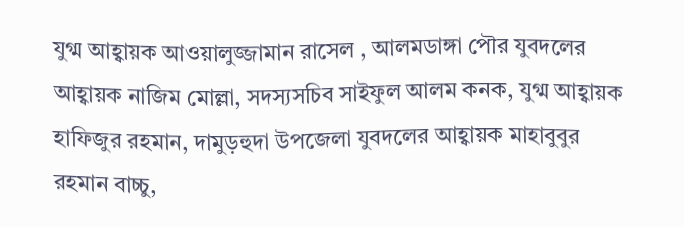যুগ্ম আহ্বায়ক আওয়ালুজ্জামান রাসেল , আলমডাঙ্গা পৌর যুবদলের আহ্বায়ক নাজিম মোল্লা, সদস্যসচিব সাইফুল আলম কনক, যুগ্ম আহ্বায়ক হাফিজুর রহমান, দামুড়হুদা উপজেলা যুবদলের আহ্বায়ক মাহাবুবুর রহমান বাচ্চু,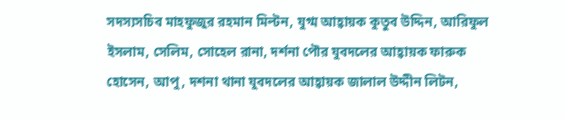সদস্যসচিব মাহফুজুর রহমান মিল্টন, যুগ্ম আহ্বায়ক কুতুব উদ্দিন, আরিফুল ইসলাম, সেলিম, সোহেল রানা, দর্শনা পৌর যুবদলের আহ্বায়ক ফারুক হোসেন, আপু, দশনা থানা যুবদলের আহ্বায়ক জালাল উদ্দীন লিটন,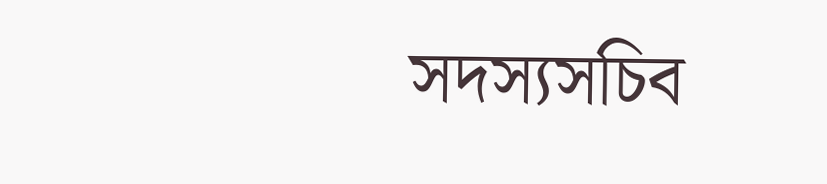সদস্যসচিব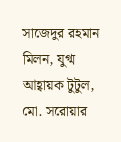সাজেদুর রহমান মিলন, যুগ্ম আহ্বায়ক টুটুল, মো. সরোয়ার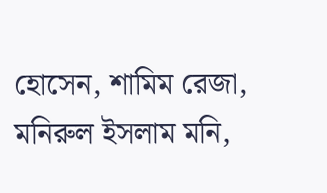হোসেন, শামিম রেজা, মনিরুল ইসলাম মনি,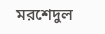মরশেদুল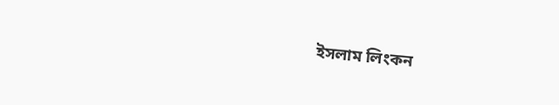ইসলাম লিংকন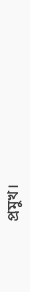প্রমুখ।